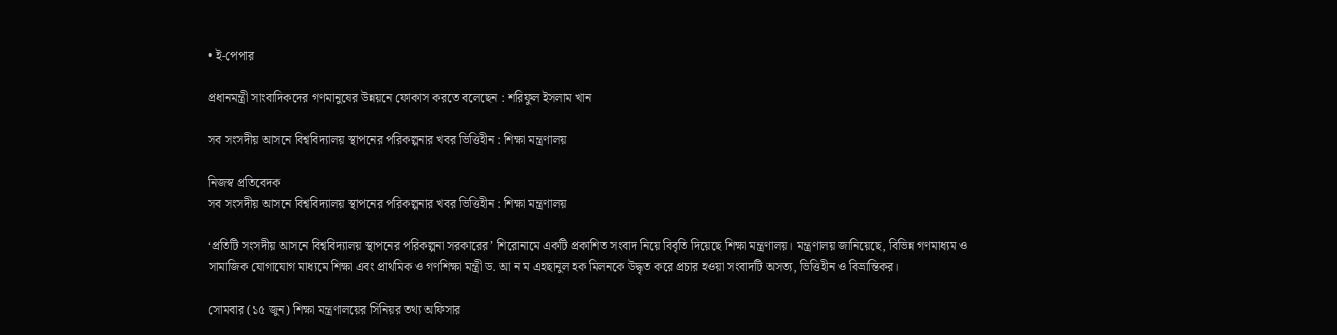• ই-পেপার

প্রধানমন্ত্রী সাংবাদিকদের গণমানুষের উন্নয়নে ফোকাস করতে বলেছেন : শরিফুল ইসলাম খান

সব সংসদীয় আসনে বিশ্ববিদ্যালয় স্থাপনের পরিকল্পনার খবর ভিত্তিহীন : শিক্ষা মন্ত্রণালয়

নিজস্ব প্রতিবেদক
সব সংসদীয় আসনে বিশ্ববিদ্যালয় স্থাপনের পরিকল্পনার খবর ভিত্তিহীন : শিক্ষা মন্ত্রণালয়

‘প্রতিটি সংসদীয় আসনে বিশ্ববিদ্যালয় স্থাপনের পরিকল্পনা সরকারের’ শিরোনামে একটি প্রকাশিত সংবাদ নিয়ে বিবৃতি দিয়েছে শিক্ষা মন্ত্রণালয়। মন্ত্রণালয় জানিয়েছে, বিভিন্ন গণমাধ্যম ও সামাজিক যোগাযোগ মাধ্যমে শিক্ষা এবং প্রাথমিক ও গণশিক্ষা মন্ত্রী ড. আ ন ম এহছানুল হক মিলনকে উদ্ধৃত করে প্রচার হওয়া সংবাদটি অসত্য, ভিত্তিহীন ও বিভ্রান্তিকর।

সোমবার (১৫ জুন) শিক্ষা মন্ত্রণালয়ের সিনিয়র তথ্য অফিসার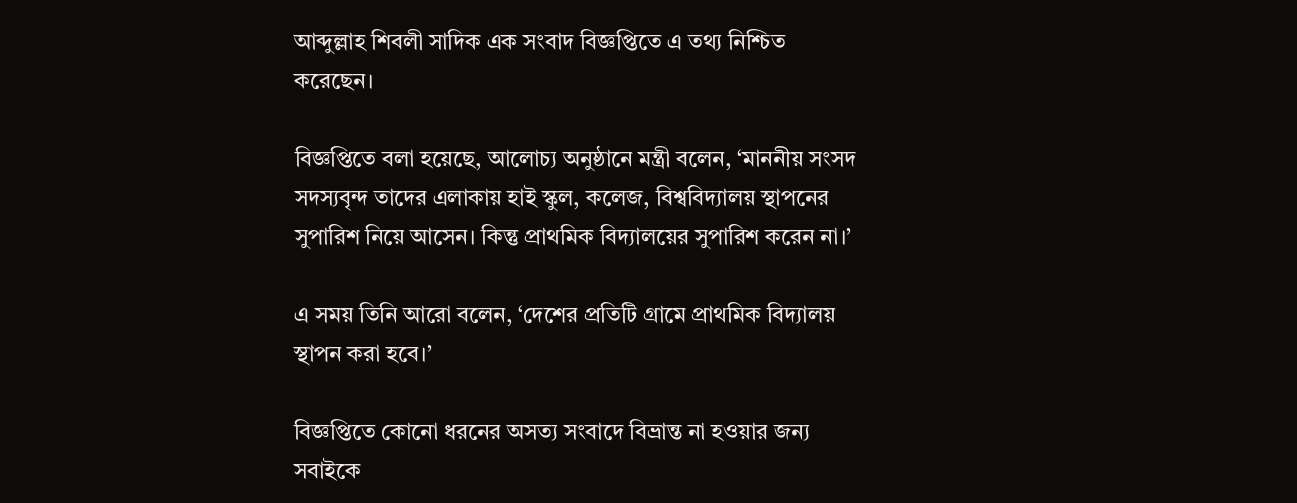আব্দুল্লাহ শিবলী সাদিক এক সংবাদ বিজ্ঞপ্তিতে এ তথ্য নিশ্চিত করেছেন।

বিজ্ঞপ্তিতে বলা হয়েছে, আলোচ্য অনুষ্ঠানে মন্ত্রী বলেন, ‘মাননীয় সংসদ সদস্যবৃন্দ তাদের এলাকায় হাই স্কুল, কলেজ, বিশ্ববিদ্যালয় স্থাপনের সুপারিশ নিয়ে আসেন। কিন্তু প্রাথমিক বিদ্যালয়ের সুপারিশ করেন না।’

এ সময় তিনি আরো বলেন, ‘দেশের প্রতিটি গ্রামে প্রাথমিক বিদ্যালয় স্থাপন করা হবে।’

বিজ্ঞপ্তিতে কোনো ধরনের অসত্য সংবাদে বিভ্রান্ত না হওয়ার জন্য সবাইকে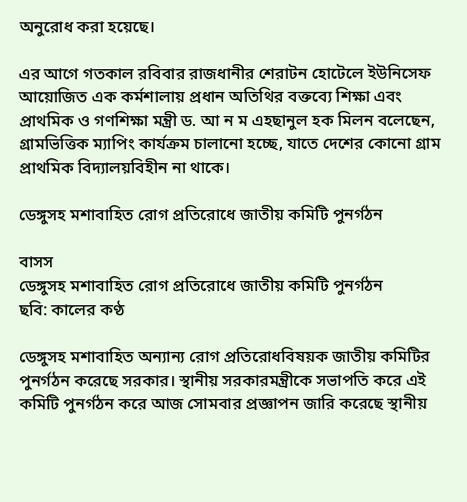অনুরোধ করা হয়েছে।

এর আগে গতকাল রবিবার রাজধানীর শেরাটন হোটেলে ইউনিসেফ আয়োজিত এক কর্মশালায় প্রধান অতিথির বক্তব্যে শিক্ষা এবং প্রাথমিক ও গণশিক্ষা মন্ত্রী ড. আ ন ম এহছানুল হক মিলন বলেছেন, গ্রামভিত্তিক ম্যাপিং কার্যক্রম চালানো হচ্ছে, যাতে দেশের কোনো গ্রাম প্রাথমিক বিদ্যালয়বিহীন না থাকে।

ডেঙ্গুসহ মশাবাহিত রোগ প্রতিরোধে জাতীয় কমিটি পুনর্গঠন

বাসস
ডেঙ্গুসহ মশাবাহিত রোগ প্রতিরোধে জাতীয় কমিটি পুনর্গঠন
ছবি: কালের কণ্ঠ

ডেঙ্গুসহ মশাবাহিত অন্যান্য রোগ প্রতিরোধবিষয়ক জাতীয় কমিটির পুনর্গঠন করেছে সরকার। স্থানীয় সরকারমন্ত্রীকে সভাপতি করে এই কমিটি পুনর্গঠন করে আজ সোমবার প্রজ্ঞাপন জারি করেছে স্থানীয়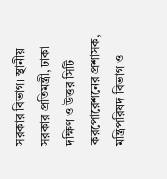সরকার বিভাগ। স্থানীয় সরকার প্রতিমন্ত্রী, ঢাকা দক্ষিণ ও উত্তর সিটি করপোরেশনের প্রশাসক, মন্ত্রিপরিষদ বিভাগ ও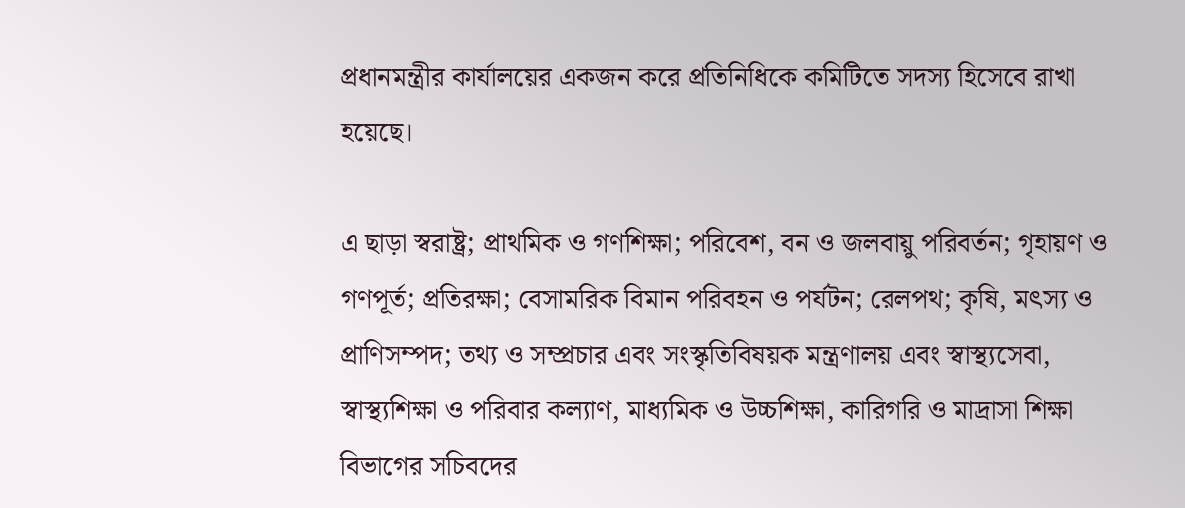প্রধানমন্ত্রীর কার্যালয়ের একজন করে প্রতিনিধিকে কমিটিতে সদস্য হিসেবে রাখা হয়েছে।

এ ছাড়া স্বরাষ্ট্র; প্রাথমিক ও গণশিক্ষা; পরিবেশ, বন ও জলবায়ু পরিবর্তন; গৃহায়ণ ও গণপূর্ত; প্রতিরক্ষা; বেসামরিক বিমান পরিবহন ও পর্যটন; রেলপথ; কৃষি, মৎস্য ও প্রাণিসম্পদ; তথ্য ও সম্প্রচার এবং সংস্কৃতিবিষয়ক মন্ত্রণালয় এবং স্বাস্থ্যসেবা, স্বাস্থ্যশিক্ষা ও পরিবার কল্যাণ, মাধ্যমিক ও উচ্চশিক্ষা, কারিগরি ও মাদ্রাসা শিক্ষা বিভাগের সচিবদের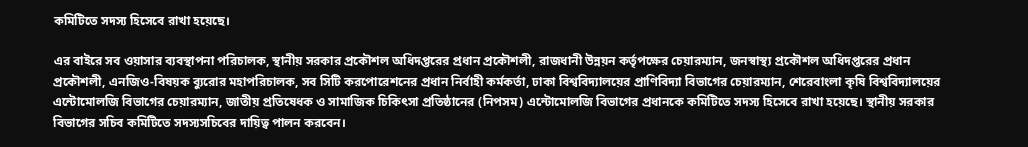কমিটিতে সদস্য হিসেবে রাখা হয়েছে।

এর বাইরে সব ওয়াসার ব্যবস্থাপনা পরিচালক, স্থানীয় সরকার প্রকৌশল অধিদপ্তরের প্রধান প্রকৌশলী, রাজধানী উন্নয়ন কর্তৃপক্ষের চেয়ারম্যান, জনস্বাস্থ্য প্রকৌশল অধিদপ্তরের প্রধান প্রকৌশলী, এনজিও-বিষয়ক ব্যুরোর মহাপরিচালক, সব সিটি করপোরেশনের প্রধান নির্বাহী কর্মকর্তা, ঢাকা বিশ্ববিদ্যালয়ের প্রাণিবিদ্যা বিভাগের চেয়ারম্যান, শেরেবাংলা কৃষি বিশ্ববিদ্যালয়ের এন্টোমোলজি বিভাগের চেয়ারম্যান, জাতীয় প্রতিষেধক ও সামাজিক চিকিৎসা প্রতিষ্ঠানের (নিপসম) এন্টোমোলজি বিভাগের প্রধানকে কমিটিতে সদস্য হিসেবে রাখা হয়েছে। স্থানীয় সরকার বিভাগের সচিব কমিটিতে সদস্যসচিবের দায়িত্ব পালন করবেন।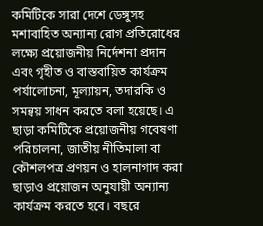কমিটিকে সারা দেশে ডেঙ্গুসহ মশাবাহিত অন্যান্য রোগ প্রতিরোধের লক্ষ্যে প্রয়োজনীয় নির্দেশনা প্রদান এবং গৃহীত ও বাস্তবায়িত কার্যক্রম পর্যালোচনা, মূল্যায়ন, তদারকি ও সমন্বয় সাধন করতে বলা হয়েছে। এ ছাড়া কমিটিকে প্রয়োজনীয় গবেষণা পরিচালনা, জাতীয় নীতিমালা বা কৌশলপত্র প্রণয়ন ও হালনাগাদ করা ছাড়াও প্রয়োজন অনুযায়ী অন্যান্য কার্যক্রম করতে হবে। বছরে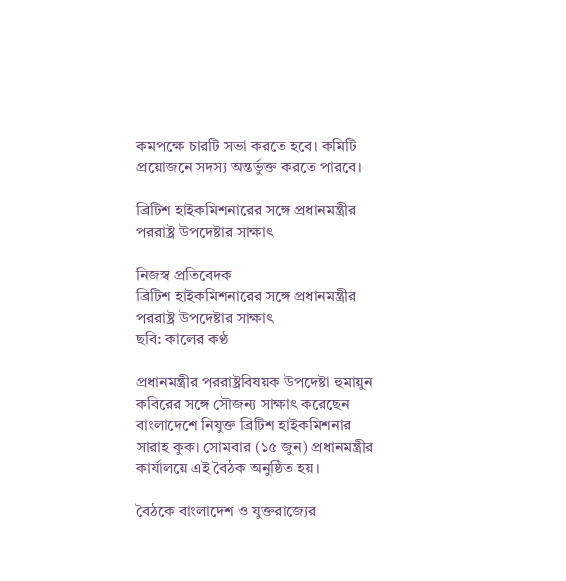কমপক্ষে চারটি সভা করতে হবে। কমিটি প্রয়োজনে সদস্য অন্তর্ভুক্ত করতে পারবে।

ব্রিটিশ হাইকমিশনারের সঙ্গে প্রধানমন্ত্রীর পররাষ্ট্র উপদেষ্টার সাক্ষাৎ

নিজস্ব প্রতিবেদক
ব্রিটিশ হাইকমিশনারের সঙ্গে প্রধানমন্ত্রীর পররাষ্ট্র উপদেষ্টার সাক্ষাৎ
ছবি: কালের কণ্ঠ

প্রধানমন্ত্রীর পররাষ্ট্রবিষয়ক উপদেষ্টা হুমায়ুন কবিরের সঙ্গে সৌজন্য সাক্ষাৎ করেছেন বাংলাদেশে নিযুক্ত ব্রিটিশ হাইকমিশনার সারাহ কুক। সোমবার (১৫ জুন) প্রধানমন্ত্রীর কার্যালয়ে এই বৈঠক অনুষ্ঠিত হয়।

বৈঠকে বাংলাদেশ ও যুক্তরাজ্যের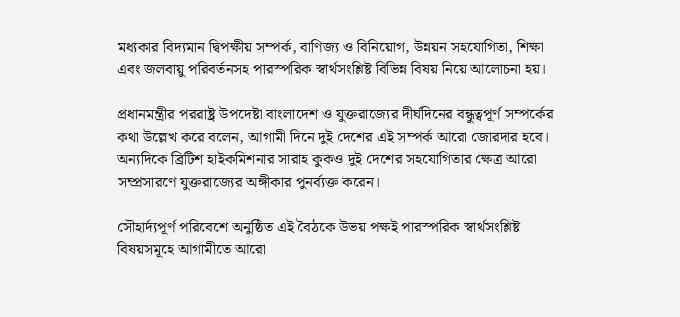মধ্যকার বিদ্যমান দ্বিপক্ষীয় সম্পর্ক, বাণিজ্য ও বিনিয়োগ, উন্নয়ন সহযোগিতা, শিক্ষা এবং জলবায়ু পরিবর্তনসহ পারস্পরিক স্বার্থসংশ্লিষ্ট বিভিন্ন বিষয় নিয়ে আলোচনা হয়।

প্রধানমন্ত্রীর পররাষ্ট্র উপদেষ্টা বাংলাদেশ ও যুক্তরাজ্যের দীর্ঘদিনের বন্ধুত্বপূর্ণ সম্পর্কের কথা উল্লেখ করে বলেন, আগামী দিনে দুই দেশের এই সম্পর্ক আরো জোরদার হবে। অন্যদিকে ব্রিটিশ হাইকমিশনার সারাহ কুকও দুই দেশের সহযোগিতার ক্ষেত্র আরো সম্প্রসারণে যুক্তরাজ্যের অঙ্গীকার পুনর্ব্যক্ত করেন।

সৌহার্দ্যপূর্ণ পরিবেশে অনুষ্ঠিত এই বৈঠকে উভয় পক্ষই পারস্পরিক স্বার্থসংশ্লিষ্ট বিষয়সমূহে আগামীতে আরো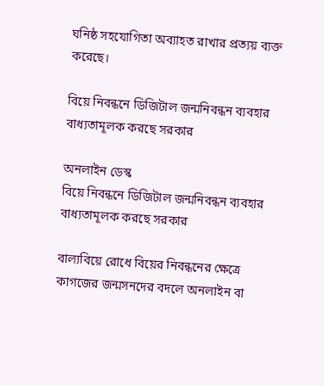ঘনিষ্ঠ সহযোগিতা অব্যাহত রাখার প্রত্যয় ব্যক্ত করেছে।

বিয়ে নিবন্ধনে ডিজিটাল জন্মনিবন্ধন ব্যবহার বাধ্যতামূলক করছে সরকার

অনলাইন ডেস্ক
বিয়ে নিবন্ধনে ডিজিটাল জন্মনিবন্ধন ব্যবহার বাধ্যতামূলক করছে সরকার

বাল্যবিয়ে রোধে বিয়ের নিবন্ধনের ক্ষেত্রে কাগজের জন্মসনদের বদলে অনলাইন বা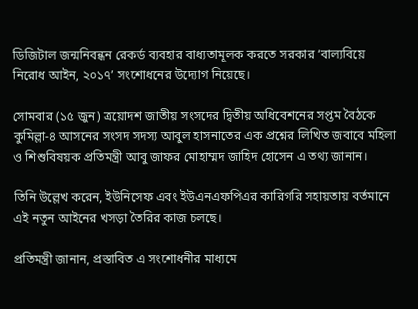ডিজিটাল জন্মনিবন্ধন রেকর্ড ব্যবহার বাধ্যতামূলক করতে সরকার ‘বাল্যবিয়ে নিরোধ আইন, ২০১৭’ সংশোধনের উদ্যোগ নিয়েছে।

সোমবার (১৫ জুন) ত্রয়োদশ জাতীয় সংসদের দ্বিতীয় অধিবেশনের সপ্তম বৈঠকে কুমিল্লা-৪ আসনের সংসদ সদস্য আবুল হাসনাতের এক প্রশ্নের লিখিত জবাবে মহিলা ও শিশুবিষয়ক প্রতিমন্ত্রী আবু জাফর মোহাম্মদ জাহিদ হোসেন এ তথ্য জানান।

তিনি উল্লেখ করেন, ইউনিসেফ এবং ইউএনএফপিএর কারিগরি সহায়তায় বর্তমানে এই নতুন আইনের খসড়া তৈরির কাজ চলছে।

প্রতিমন্ত্রী জানান, প্রস্তাবিত এ সংশোধনীর মাধ্যমে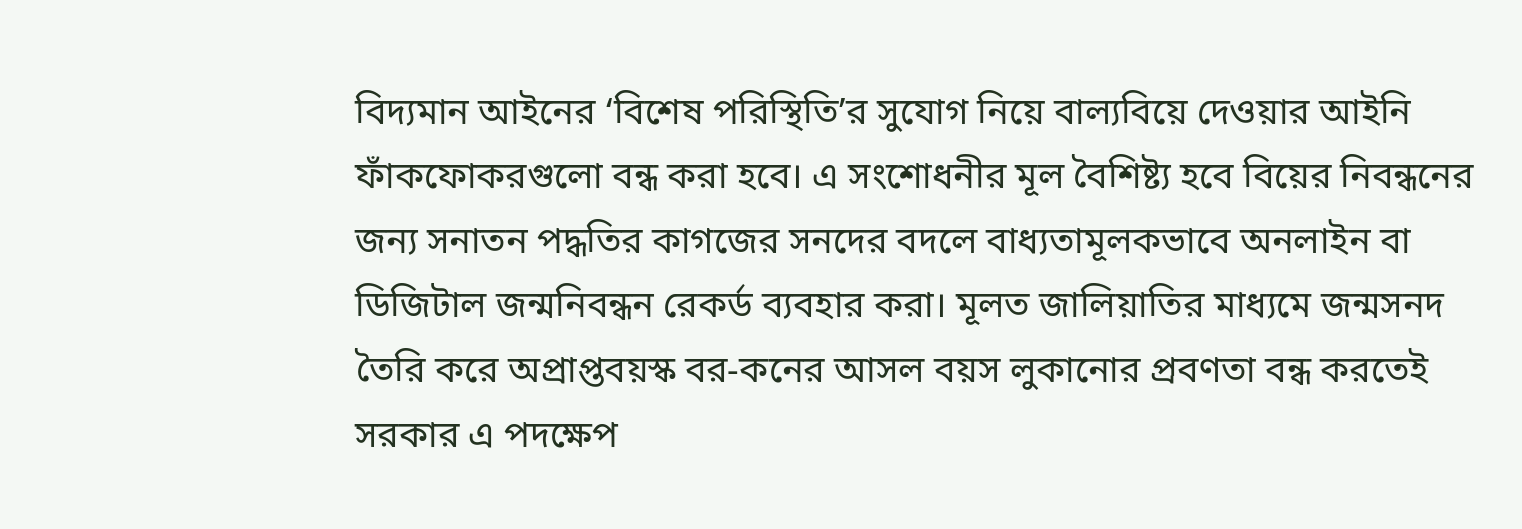বিদ্যমান আইনের ‘বিশেষ পরিস্থিতি’র সুযোগ নিয়ে বাল্যবিয়ে দেওয়ার আইনি ফাঁকফোকরগুলো বন্ধ করা হবে। এ সংশোধনীর মূল বৈশিষ্ট্য হবে বিয়ের নিবন্ধনের জন্য সনাতন পদ্ধতির কাগজের সনদের বদলে বাধ্যতামূলকভাবে অনলাইন বা ডিজিটাল জন্মনিবন্ধন রেকর্ড ব্যবহার করা। মূলত জালিয়াতির মাধ্যমে জন্মসনদ তৈরি করে অপ্রাপ্তবয়স্ক বর-কনের আসল বয়স লুকানোর প্রবণতা বন্ধ করতেই সরকার এ পদক্ষেপ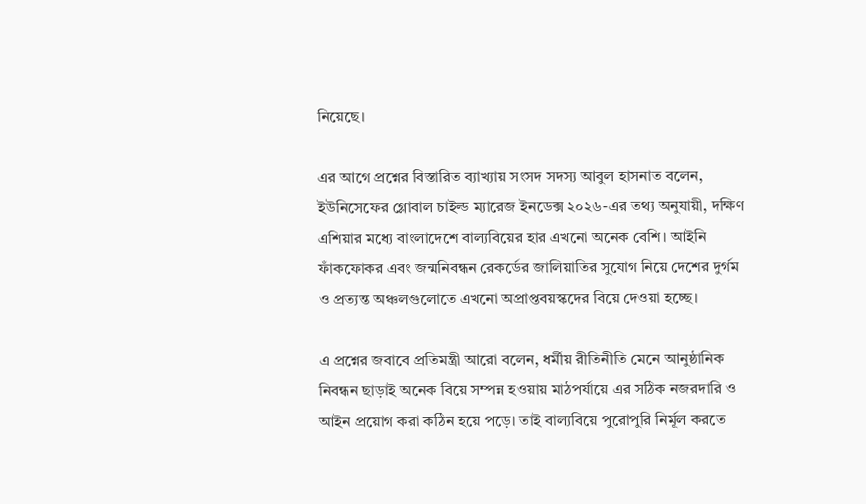নিয়েছে।

এর আগে প্রশ্নের বিস্তারিত ব্যাখ্যায় সংসদ সদস্য আবুল হাসনাত বলেন, ইউনিসেফের গ্লোবাল চাইল্ড ম্যারেজ ইনডেক্স ২০২৬-এর তথ্য অনুযায়ী, দক্ষিণ এশিয়ার মধ্যে বাংলাদেশে বাল্যবিয়ের হার এখনো অনেক বেশি। আইনি ফাঁকফোকর এবং জন্মনিবন্ধন রেকর্ডের জালিয়াতির সুযোগ নিয়ে দেশের দুর্গম ও প্রত্যন্ত অঞ্চলগুলোতে এখনো অপ্রাপ্তবয়স্কদের বিয়ে দেওয়া হচ্ছে।

এ প্রশ্নের জবাবে প্রতিমন্ত্রী আরো বলেন, ধর্মীয় রীতিনীতি মেনে আনুষ্ঠানিক নিবন্ধন ছাড়াই অনেক বিয়ে সম্পন্ন হওয়ায় মাঠপর্যায়ে এর সঠিক নজরদারি ও আইন প্রয়োগ করা কঠিন হয়ে পড়ে। তাই বাল্যবিয়ে পুরোপুরি নির্মূল করতে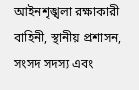আইনশৃঙ্খলা রক্ষাকারী বাহিনী, স্থানীয় প্রশাসন, সংসদ সদস্য এবং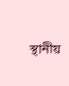স্থানীয়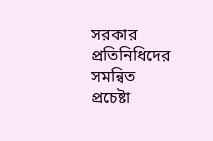সরকার প্রতিনিধিদের সমন্বিত প্রচেষ্টা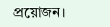প্রয়োজন।